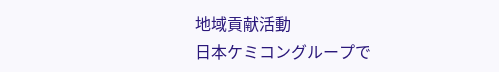地域貢献活動
日本ケミコングループで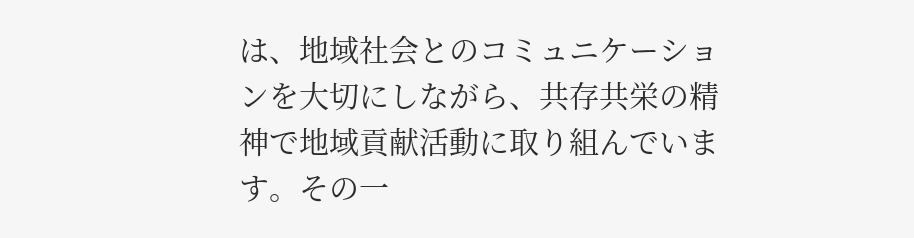は、地域社会とのコミュニケーションを大切にしながら、共存共栄の精神で地域貢献活動に取り組んでいます。その一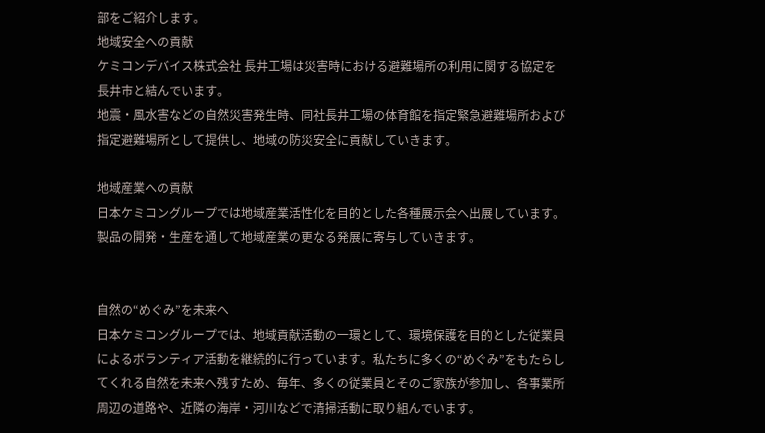部をご紹介します。
地域安全への貢献
ケミコンデバイス株式会社 長井工場は災害時における避難場所の利用に関する協定を長井市と結んでいます。
地震・風水害などの自然災害発生時、同社長井工場の体育館を指定緊急避難場所および指定避難場所として提供し、地域の防災安全に貢献していきます。

地域産業への貢献
日本ケミコングループでは地域産業活性化を目的とした各種展示会へ出展しています。
製品の開発・生産を通して地域産業の更なる発展に寄与していきます。


自然の“めぐみ”を未来へ
日本ケミコングループでは、地域貢献活動の一環として、環境保護を目的とした従業員によるボランティア活動を継続的に行っています。私たちに多くの“めぐみ”をもたらしてくれる自然を未来へ残すため、毎年、多くの従業員とそのご家族が参加し、各事業所周辺の道路や、近隣の海岸・河川などで清掃活動に取り組んでいます。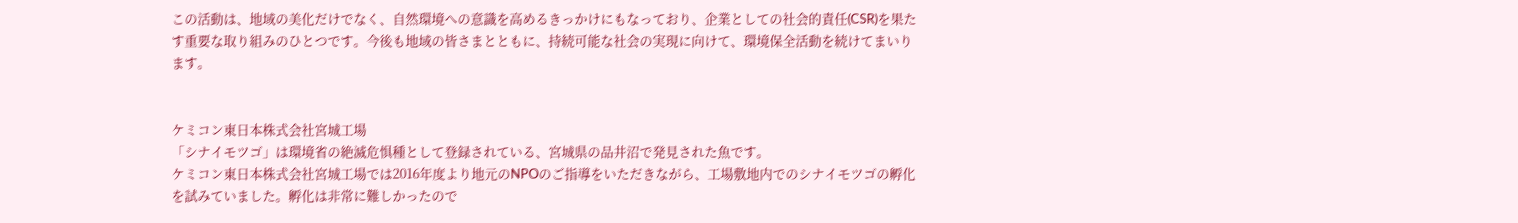この活動は、地域の美化だけでなく、自然環境への意識を高めるきっかけにもなっており、企業としての社会的責任(CSR)を果たす重要な取り組みのひとつです。今後も地域の皆さまとともに、持続可能な社会の実現に向けて、環境保全活動を続けてまいります。


ケミコン東日本株式会社宮城工場
「シナイモツゴ」は環境省の絶滅危惧種として登録されている、宮城県の品井沼で発見された魚です。
ケミコン東日本株式会社宮城工場では2016年度より地元のNPOのご指導をいただきながら、工場敷地内でのシナイモツゴの孵化を試みていました。孵化は非常に難しかったので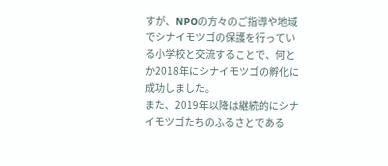すが、NPOの方々のご指導や地域でシナイモツゴの保護を行っている小学校と交流することで、何とか2018年にシナイモツゴの孵化に成功しました。
また、2019年以降は継続的にシナイモツゴたちのふるさとである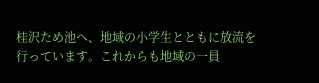桂沢ため池へ、地域の小学生とともに放流を行っています。これからも地域の一員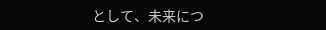として、未来につ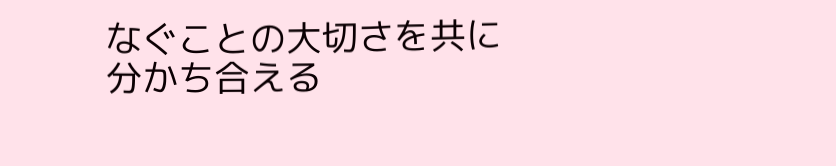なぐことの大切さを共に分かち合える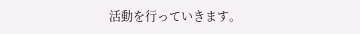活動を行っていきます。